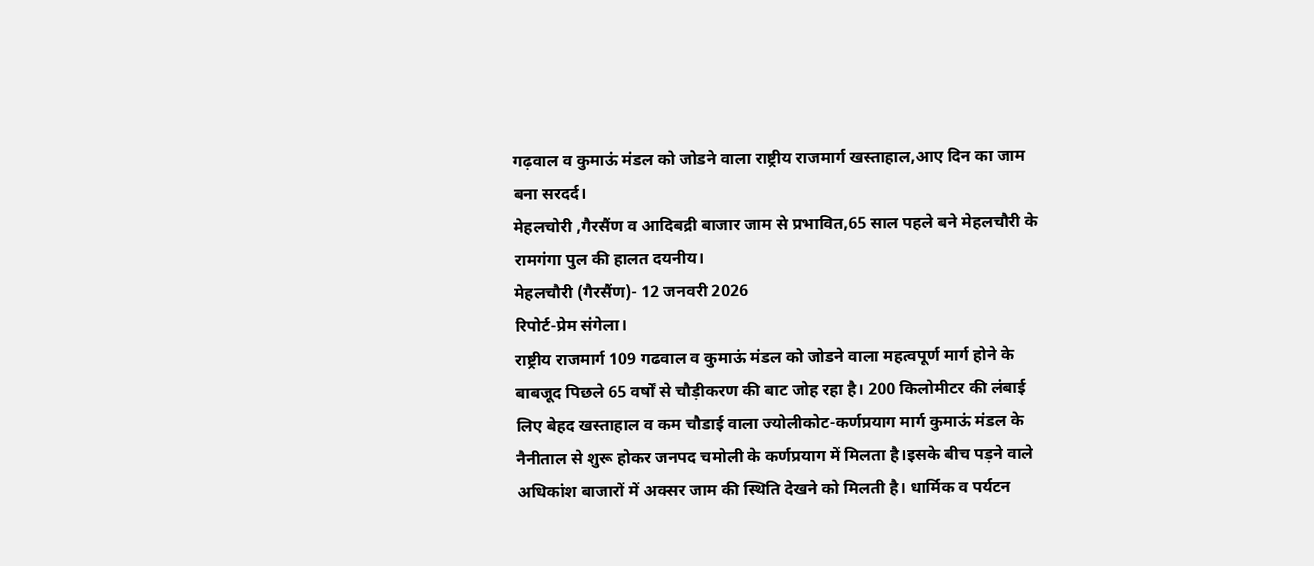गढ़वाल व कुमाऊं मंडल को जोडने वाला राष्ट्रीय राजमार्ग खस्ताहाल,आए दिन का जाम बना सरदर्द।
मेहलचोरी ,गैरसैंण व आदिबद्री बाजार जाम से प्रभावित,65 साल पहले बने मेहलचौरी के रामगंगा पुल की हालत दयनीय।
मेहलचौरी (गैरसैंण)- 12 जनवरी 2026
रिपोर्ट-प्रेम संगेला।
राष्ट्रीय राजमार्ग 109 गढवाल व कुमाऊं मंडल को जोडने वाला महत्वपूर्ण मार्ग होने के बाबजूद पिछले 65 वर्षों से चौड़ीकरण की बाट जोह रहा है। 200 किलोमीटर की लंबाई लिए बेहद खस्ताहाल व कम चौडाई वाला ज्योलीकोट-कर्णप्रयाग मार्ग कुमाऊं मंडल के नैनीताल से शुरू होकर जनपद चमोली के कर्णप्रयाग में मिलता है।इसके बीच पड़ने वाले अधिकांश बाजारों में अक्सर जाम की स्थिति देखने को मिलती है। धार्मिक व पर्यटन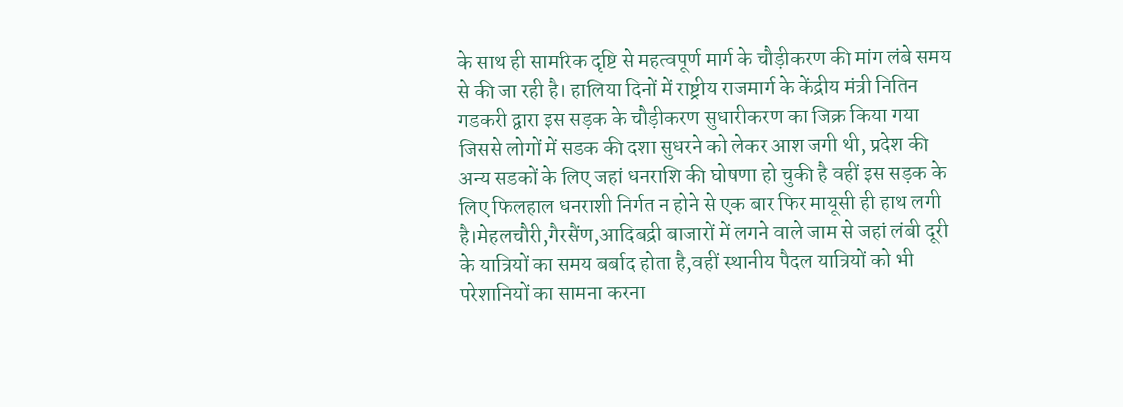के साथ ही सामरिक दृष्टि से महत्वपूर्ण मार्ग के चौड़ीकरण की मांग लंबे समय से की जा रही है। हालिया दिनों में राष्ट्रीय राजमार्ग के केंद्रीय मंत्री नितिन गडकरी द्वारा इस सड़क के चौड़ीकरण सुधारीकरण का जिक्र किया गया जिससे लोगों में सडक की दशा सुधरने को लेकर आश जगी थी, प्रदेश की अन्य सडकों के लिए जहां धनराशि की घोषणा हो चुकी है वहीं इस सड़क के लिए फिलहाल धनराशी निर्गत न होने से एक बार फिर मायूसी ही हाथ लगी है।मेहलचौरी,गैरसैंण,आदिबद्री बाजारों में लगने वाले जाम से जहां लंबी दूरी के यात्रियों का समय बर्बाद होता है,वहीं स्थानीय पैदल यात्रियों को भी परेशानियों का सामना करना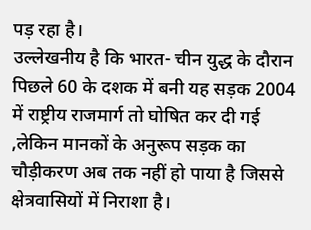पड़ रहा है।
उल्लेखनीय है कि भारत- चीन युद्ध के दौरान पिछले 60 के दशक में बनी यह सड़क 2004 में राष्ट्रीय राजमार्ग तो घोषित कर दी गई ,लेकिन मानकों के अनुरूप सड़क का चौड़ीकरण अब तक नहीं हो पाया है जिससे क्षेत्रवासियों में निराशा है।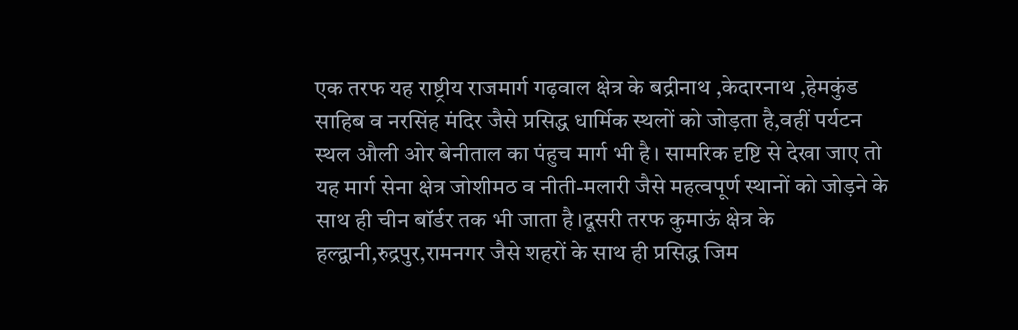एक तरफ यह राष्ट्रीय राजमार्ग गढ़वाल क्षेत्र के बद्रीनाथ ,केदारनाथ ,हेमकुंड साहिब व नरसिंह मंदिर जैसे प्रसिद्ध धार्मिक स्थलों को जोड़ता है,वहीं पर्यटन स्थल औली ओर बेनीताल का पंहुच मार्ग भी है। सामरिक दृष्टि से देखा जाए तो यह मार्ग सेना क्षेत्र जोशीमठ व नीती-मलारी जैसे महत्वपूर्ण स्थानों को जोड़ने के साथ ही चीन बॉर्डर तक भी जाता है।दूसरी तरफ कुमाऊं क्षेत्र के हल्द्वानी,रुद्रपुर,रामनगर जैसे शहरों के साथ ही प्रसिद्ध जिम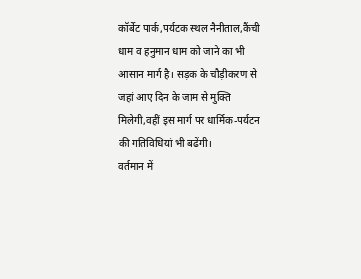कॉर्बेट पार्क,पर्यटक स्थल नैनीताल,कैंची धाम व हनुमान धाम को जाने का भी आसान मार्ग है। सड़क के चौड़ीकरण से जहां आए दिन के जाम से मुक्ति मिलेगी,वहीं इस मार्ग पर धार्मिक-पर्यटन की गतिविधियां भी बढेंगी।
वर्तमान में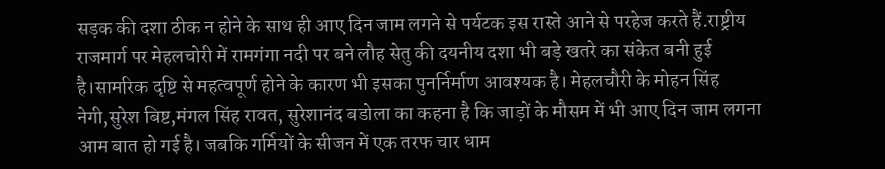सड़क की दशा ठीक न होने के साथ ही आए दिन जाम लगने से पर्यटक इस रास्ते आने से परहेज करते हैं.राष्ट्रीय राजमार्ग पर मेहलचोरी में रामगंगा नदी पर बने लौह सेतु की दयनीय दशा भी बड़े खतरे का संकेत बनी हुई है।सामरिक दृष्टि से महत्वपूर्ण होने के कारण भी इसका पुनर्निर्माण आवश्यक है। मेहलचौरी के मोहन सिंह नेगी,सुरेश बिष्ट,मंगल सिंह रावत, सुरेशानंद बडोला का कहना है कि जाड़ों के मौसम में भी आए दिन जाम लगना आम बात हो गई है। जबकि गर्मियों के सीजन में एक तरफ चार धाम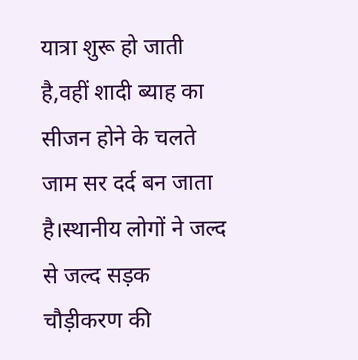यात्रा शुरू हो जाती है,वहीं शादी ब्याह का सीजन होने के चलते जाम सर दर्द बन जाता है।स्थानीय लोगों ने जल्द से जल्द सड़क चौड़ीकरण की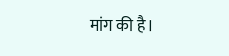मांग की है।